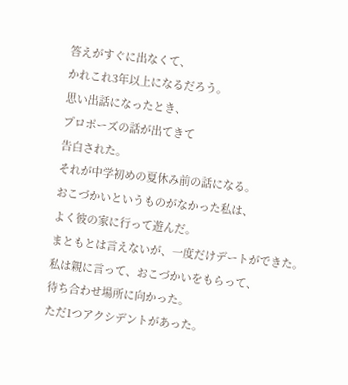答えがすぐに出なくて、
かれこれ3年以上になるだろう。
思い出話になったとき、
プロポーズの話が出てきて
告白された。
それが中学初めの夏休み前の話になる。
おこづかいというものがなかった私は、
よく彼の家に行って遊んだ。
まともとは言えないが、一度だけデートができた。
私は親に言って、おこづかいをもらって、
待ち合わせ場所に向かった。
ただ1つアクシデントがあった。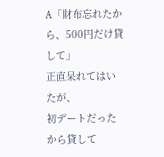A「財布忘れたから、500円だけ貸して」
正直呆れてはいたが、
初デートだったから貸して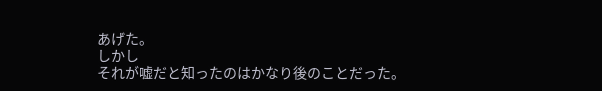あげた。
しかし
それが嘘だと知ったのはかなり後のことだった。